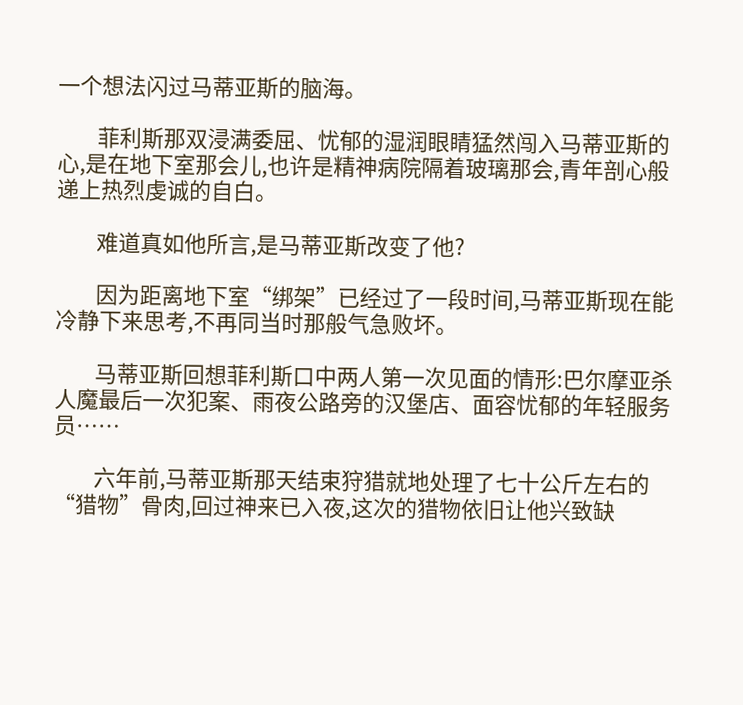一个想法闪过马蒂亚斯的脑海。

        菲利斯那双浸满委屈、忧郁的湿润眼睛猛然闯入马蒂亚斯的心,是在地下室那会儿,也许是精神病院隔着玻璃那会,青年剖心般递上热烈虔诚的自白。

        难道真如他所言,是马蒂亚斯改变了他?

        因为距离地下室“绑架”已经过了一段时间,马蒂亚斯现在能冷静下来思考,不再同当时那般气急败坏。

        马蒂亚斯回想菲利斯口中两人第一次见面的情形:巴尔摩亚杀人魔最后一次犯案、雨夜公路旁的汉堡店、面容忧郁的年轻服务员……

        六年前,马蒂亚斯那天结束狩猎就地处理了七十公斤左右的“猎物”骨肉,回过神来已入夜,这次的猎物依旧让他兴致缺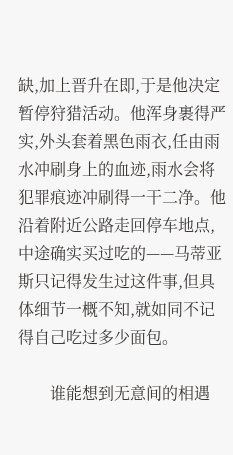缺,加上晋升在即,于是他决定暂停狩猎活动。他浑身裹得严实,外头套着黑色雨衣,任由雨水冲刷身上的血迹,雨水会将犯罪痕迹冲刷得一干二净。他沿着附近公路走回停车地点,中途确实买过吃的——马蒂亚斯只记得发生过这件事,但具体细节一概不知,就如同不记得自己吃过多少面包。

        谁能想到无意间的相遇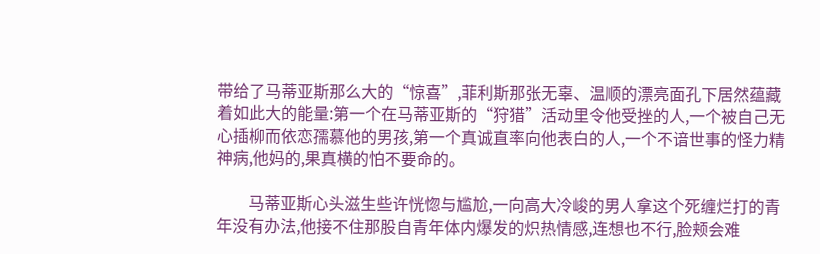带给了马蒂亚斯那么大的“惊喜”,菲利斯那张无辜、温顺的漂亮面孔下居然蕴藏着如此大的能量:第一个在马蒂亚斯的“狩猎”活动里令他受挫的人,一个被自己无心插柳而依恋孺慕他的男孩,第一个真诚直率向他表白的人,一个不谙世事的怪力精神病,他妈的,果真横的怕不要命的。

        马蒂亚斯心头滋生些许恍惚与尴尬,一向高大冷峻的男人拿这个死缠烂打的青年没有办法,他接不住那股自青年体内爆发的炽热情感,连想也不行,脸颊会难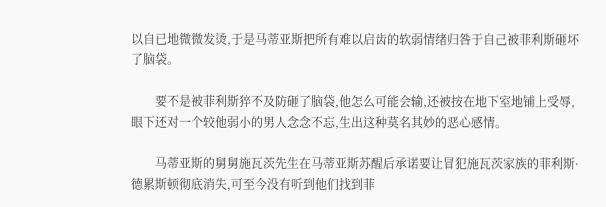以自已地微微发烫,于是马蒂亚斯把所有难以启齿的软弱情绪归咎于自己被菲利斯砸坏了脑袋。

        要不是被菲利斯猝不及防砸了脑袋,他怎么可能会输,还被按在地下室地铺上受辱,眼下还对一个较他弱小的男人念念不忘,生出这种莫名其妙的恶心感情。

        马蒂亚斯的舅舅施瓦茨先生在马蒂亚斯苏醒后承诺要让冒犯施瓦茨家族的菲利斯·德累斯顿彻底消失,可至今没有听到他们找到菲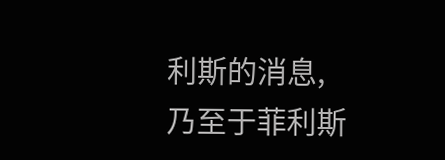利斯的消息,乃至于菲利斯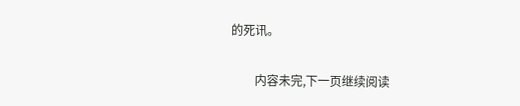的死讯。

        内容未完,下一页继续阅读